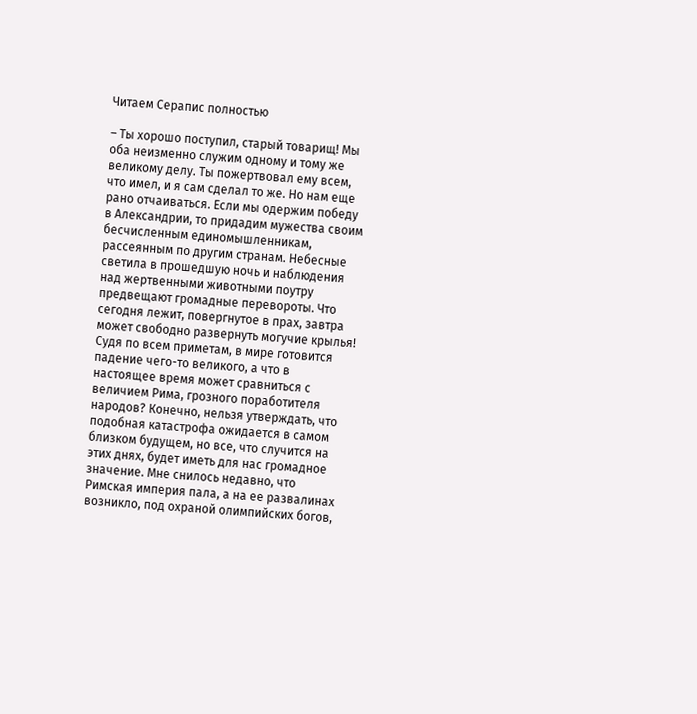Читаем Серапис полностью

– Ты хорошо поступил, старый товарищ! Мы оба неизменно служим одному и тому же великому делу. Ты пожертвовал ему всем, что имел, и я сам сделал то же. Но нам еще рано отчаиваться. Если мы одержим победу в Александрии, то придадим мужества своим бесчисленным единомышленникам, рассеянным по другим странам. Небесные светила в прошедшую ночь и наблюдения над жертвенными животными поутру предвещают громадные перевороты. Что сегодня лежит, повергнутое в прах, завтра может свободно развернуть могучие крылья! Судя по всем приметам, в мире готовится падение чего-то великого, а что в настоящее время может сравниться с величием Рима, грозного поработителя народов? Конечно, нельзя утверждать, что подобная катастрофа ожидается в самом близком будущем, но все, что случится на этих днях, будет иметь для нас громадное значение. Мне снилось недавно, что Римская империя пала, а на ее развалинах возникло, под охраной олимпийских богов,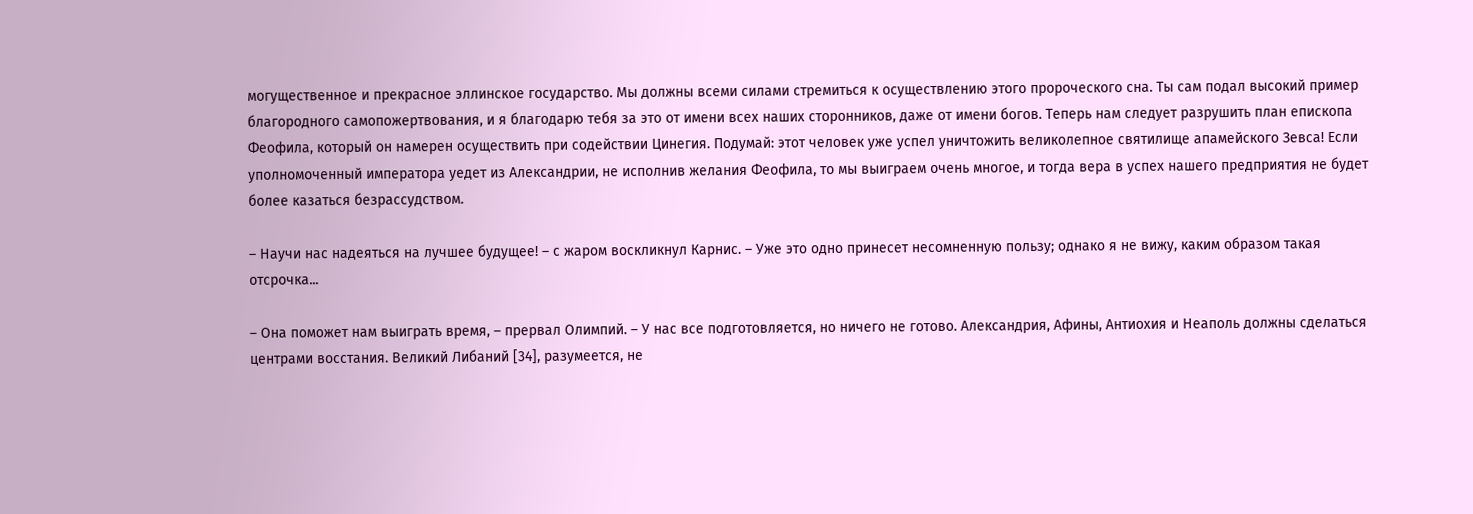могущественное и прекрасное эллинское государство. Мы должны всеми силами стремиться к осуществлению этого пророческого сна. Ты сам подал высокий пример благородного самопожертвования, и я благодарю тебя за это от имени всех наших сторонников, даже от имени богов. Теперь нам следует разрушить план епископа Феофила, который он намерен осуществить при содействии Цинегия. Подумай: этот человек уже успел уничтожить великолепное святилище апамейского Зевса! Если уполномоченный императора уедет из Александрии, не исполнив желания Феофила, то мы выиграем очень многое, и тогда вера в успех нашего предприятия не будет более казаться безрассудством.

– Научи нас надеяться на лучшее будущее! – с жаром воскликнул Карнис. – Уже это одно принесет несомненную пользу; однако я не вижу, каким образом такая отсрочка...

– Она поможет нам выиграть время, – прервал Олимпий. – У нас все подготовляется, но ничего не готово. Александрия, Афины, Антиохия и Неаполь должны сделаться центрами восстания. Великий Либаний [34], разумеется, не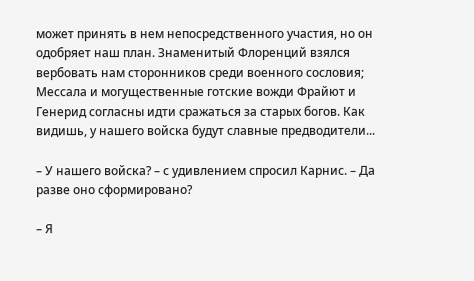может принять в нем непосредственного участия, но он одобряет наш план. Знаменитый Флоренций взялся вербовать нам сторонников среди военного сословия; Мессала и могущественные готские вожди Фрайют и Генерид согласны идти сражаться за старых богов. Как видишь, у нашего войска будут славные предводители...

– У нашего войска? – с удивлением спросил Карнис. – Да разве оно сформировано?

– Я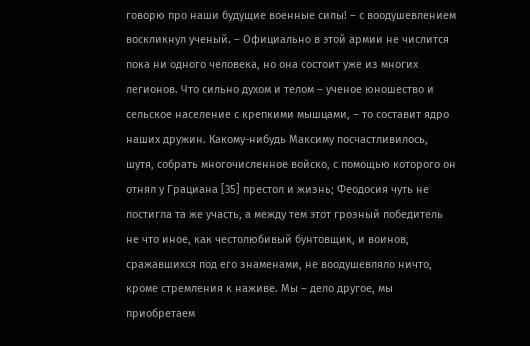говорю про наши будущие военные силы! – с воодушевлением воскликнул ученый. – Официально в этой армии не числится пока ни одного человека, но она состоит уже из многих легионов. Что сильно духом и телом – ученое юношество и сельское население с крепкими мышцами, – то составит ядро наших дружин. Какому-нибудь Максиму посчастливилось, шутя, собрать многочисленное войско, с помощью которого он отнял у Грациана [35] престол и жизнь; Феодосия чуть не постигла та же участь, а между тем этот грозный победитель не что иное, как честолюбивый бунтовщик, и воинов, сражавшихся под его знаменами, не воодушевляло ничто, кроме стремления к наживе. Мы – дело другое, мы приобретаем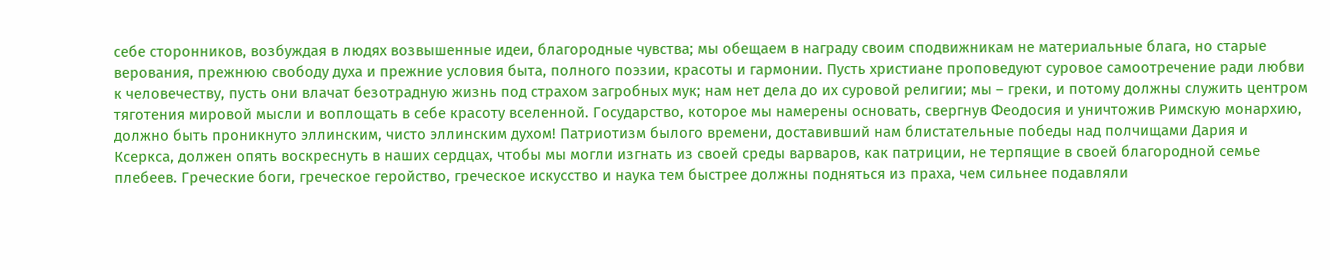себе сторонников, возбуждая в людях возвышенные идеи, благородные чувства; мы обещаем в награду своим сподвижникам не материальные блага, но старые верования, прежнюю свободу духа и прежние условия быта, полного поэзии, красоты и гармонии. Пусть христиане проповедуют суровое самоотречение ради любви к человечеству, пусть они влачат безотрадную жизнь под страхом загробных мук; нам нет дела до их суровой религии; мы – греки, и потому должны служить центром тяготения мировой мысли и воплощать в себе красоту вселенной. Государство, которое мы намерены основать, свергнув Феодосия и уничтожив Римскую монархию, должно быть проникнуто эллинским, чисто эллинским духом! Патриотизм былого времени, доставивший нам блистательные победы над полчищами Дария и Ксеркса, должен опять воскреснуть в наших сердцах, чтобы мы могли изгнать из своей среды варваров, как патриции, не терпящие в своей благородной семье плебеев. Греческие боги, греческое геройство, греческое искусство и наука тем быстрее должны подняться из праха, чем сильнее подавляли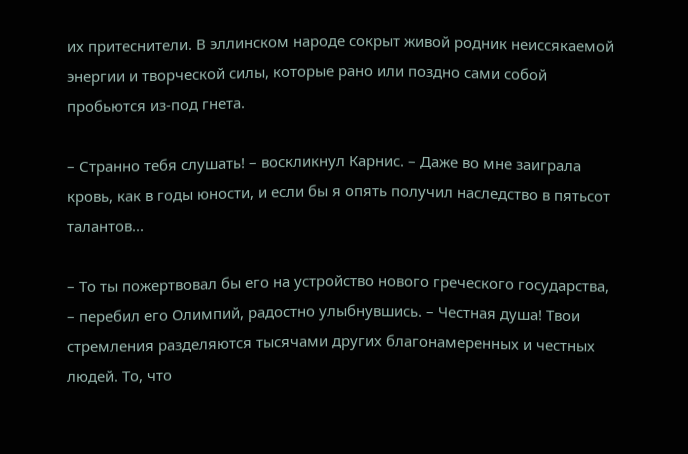их притеснители. В эллинском народе сокрыт живой родник неиссякаемой энергии и творческой силы, которые рано или поздно сами собой пробьются из-под гнета.

– Странно тебя слушать! – воскликнул Карнис. – Даже во мне заиграла кровь, как в годы юности, и если бы я опять получил наследство в пятьсот талантов...

– То ты пожертвовал бы его на устройство нового греческого государства, – перебил его Олимпий, радостно улыбнувшись. – Честная душа! Твои стремления разделяются тысячами других благонамеренных и честных людей. То, что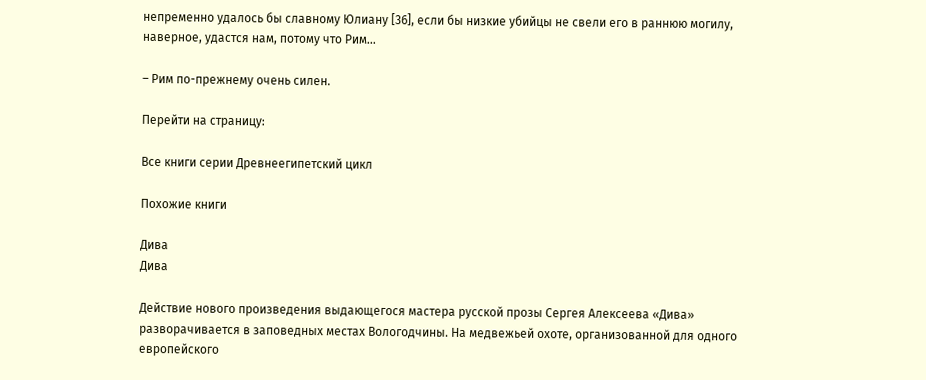непременно удалось бы славному Юлиану [36], если бы низкие убийцы не свели его в раннюю могилу, наверное, удастся нам, потому что Рим...

– Рим по-прежнему очень силен.

Перейти на страницу:

Все книги серии Древнеегипетский цикл

Похожие книги

Дива
Дива

Действие нового произведения выдающегося мастера русской прозы Сергея Алексеева «Дива» разворачивается в заповедных местах Вологодчины. На медвежьей охоте, организованной для одного европейского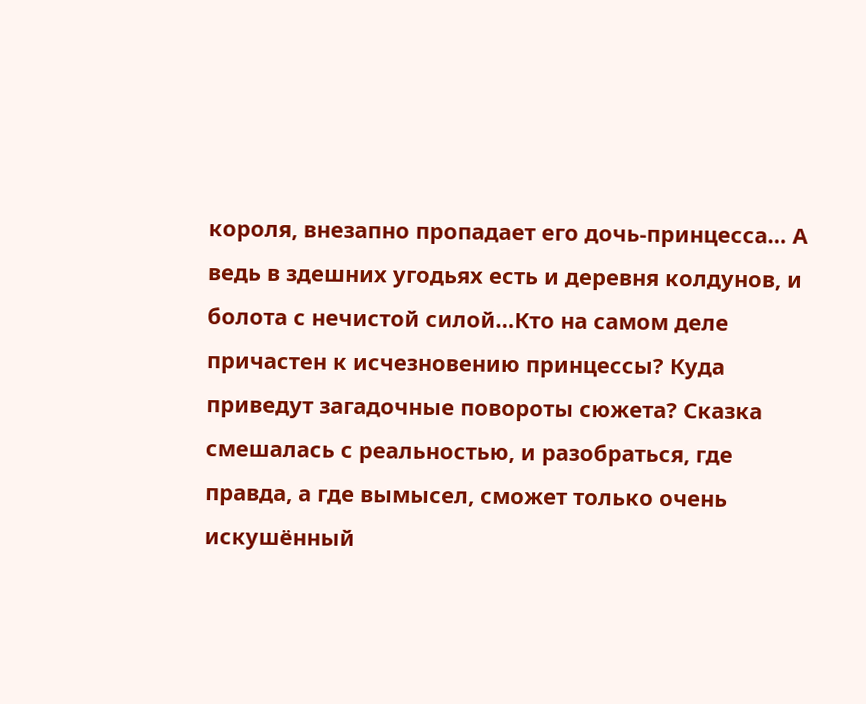короля, внезапно пропадает его дочь-принцесса… А ведь в здешних угодьях есть и деревня колдунов, и болота с нечистой силой…Кто на самом деле причастен к исчезновению принцессы? Куда приведут загадочные повороты сюжета? Сказка смешалась с реальностью, и разобраться, где правда, а где вымысел, сможет только очень искушённый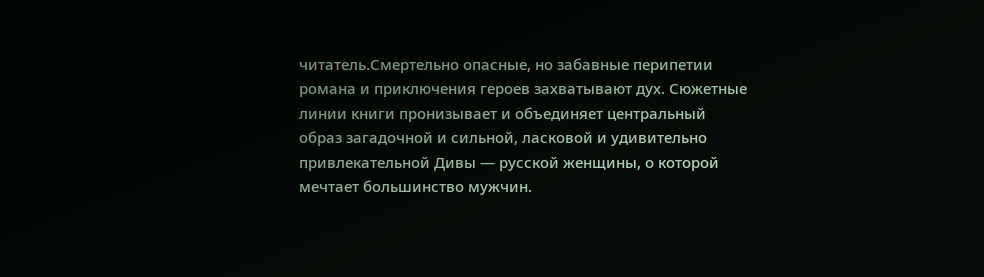читатель.Смертельно опасные, но забавные перипетии романа и приключения героев захватывают дух. Сюжетные линии книги пронизывает и объединяет центральный образ загадочной и сильной, ласковой и удивительно привлекательной Дивы — русской женщины, о которой мечтает большинство мужчин.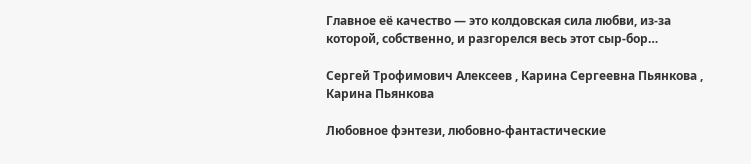Главное её качество — это колдовская сила любви, из-за которой, собственно, и разгорелся весь этот сыр-бор…

Сергей Трофимович Алексеев , Карина Сергеевна Пьянкова , Карина Пьянкова

Любовное фэнтези, любовно-фантастические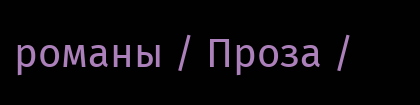романы / Проза /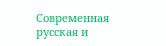Современная русская и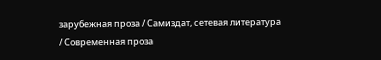зарубежная проза / Самиздат, сетевая литература / Современная проза